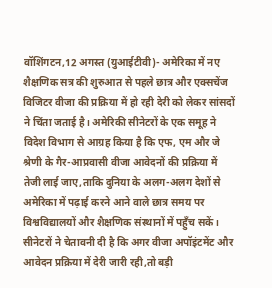वॉशिंगटन,12 अगस्त (युआईटीवी)- अमेरिका में नए शैक्षणिक सत्र की शुरुआत से पहले छात्र और एक्सचेंज विजिटर वीजा की प्रक्रिया में हो रही देरी को लेकर सांसदों ने चिंता जताई है। अमेरिकी सीनेटरों के एक समूह ने विदेश विभाग से आग्रह किया है कि एफ, एम और जे श्रेणी के गैर-आप्रवासी वीजा आवेदनों की प्रक्रिया में तेजी लाई जाए,ताकि दुनिया के अलग-अलग देशों से अमेरिका में पढ़ाई करने आने वाले छात्र समय पर विश्वविद्यालयों और शैक्षणिक संस्थानों में पहुँच सकें। सीनेटरों ने चेतावनी दी है कि अगर वीजा अपॉइंटमेंट और आवेदन प्रक्रिया में देरी जारी रही,तो बड़ी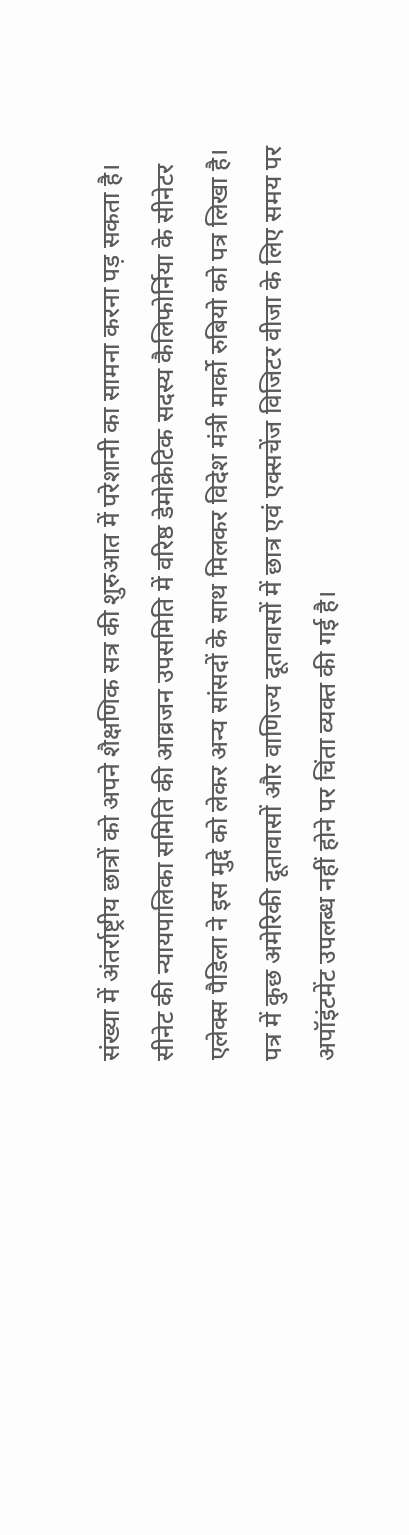संख्या में अंतर्राष्ट्रीय छात्रों को अपने शैक्षणिक सत्र की शुरुआत में परेशानी का सामना करना पड़ सकता है।
सीनेट की न्यायपालिका समिति की आव्रजन उपसमिति में वरिष्ठ डेमोक्रेटिक सदस्य कैलिफोर्निया के सीनेटर एलेक्स पैडिला ने इस मुद्दे को लेकर अन्य सांसदों के साथ मिलकर विदेश मंत्री मार्को रुबियो को पत्र लिखा है। पत्र में कुछ अमेरिकी दूतावासों और वाणिज्य दूतावासों में छात्र एवं एक्सचेंज विजिटर वीजा के लिए समय पर अपॉइंटमेंट उपलब्ध नहीं होने पर चिंता व्यक्त की गई है।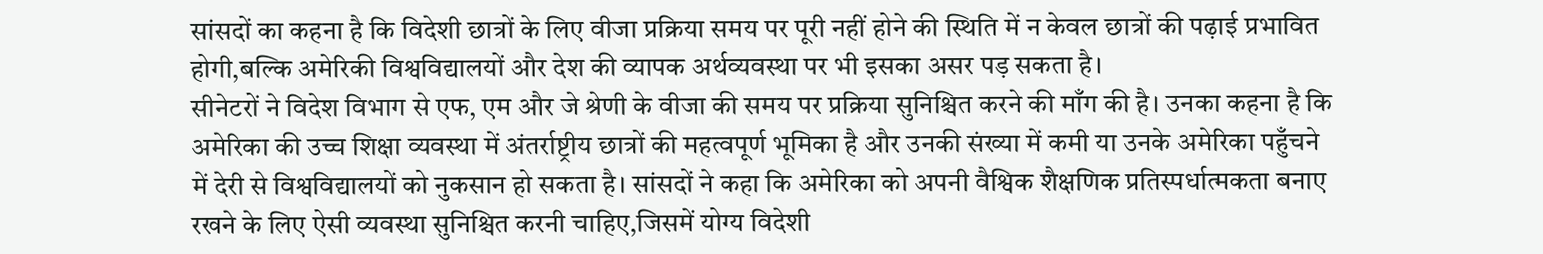सांसदों का कहना है कि विदेशी छात्रों के लिए वीजा प्रक्रिया समय पर पूरी नहीं होने की स्थिति में न केवल छात्रों की पढ़ाई प्रभावित होगी,बल्कि अमेरिकी विश्वविद्यालयों और देश की व्यापक अर्थव्यवस्था पर भी इसका असर पड़ सकता है।
सीनेटरों ने विदेश विभाग से एफ, एम और जे श्रेणी के वीजा की समय पर प्रक्रिया सुनिश्चित करने की माँग की है। उनका कहना है कि अमेरिका की उच्च शिक्षा व्यवस्था में अंतर्राष्ट्रीय छात्रों की महत्वपूर्ण भूमिका है और उनकी संख्या में कमी या उनके अमेरिका पहुँचने में देरी से विश्वविद्यालयों को नुकसान हो सकता है। सांसदों ने कहा कि अमेरिका को अपनी वैश्विक शैक्षणिक प्रतिस्पर्धात्मकता बनाए रखने के लिए ऐसी व्यवस्था सुनिश्चित करनी चाहिए,जिसमें योग्य विदेशी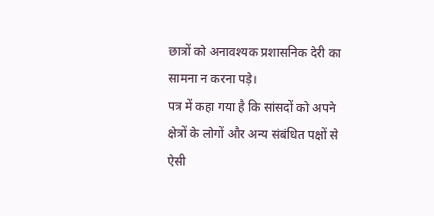छात्रों को अनावश्यक प्रशासनिक देरी का सामना न करना पड़े।
पत्र में कहा गया है कि सांसदों को अपने क्षेत्रों के लोगों और अन्य संबंधित पक्षों से ऐसी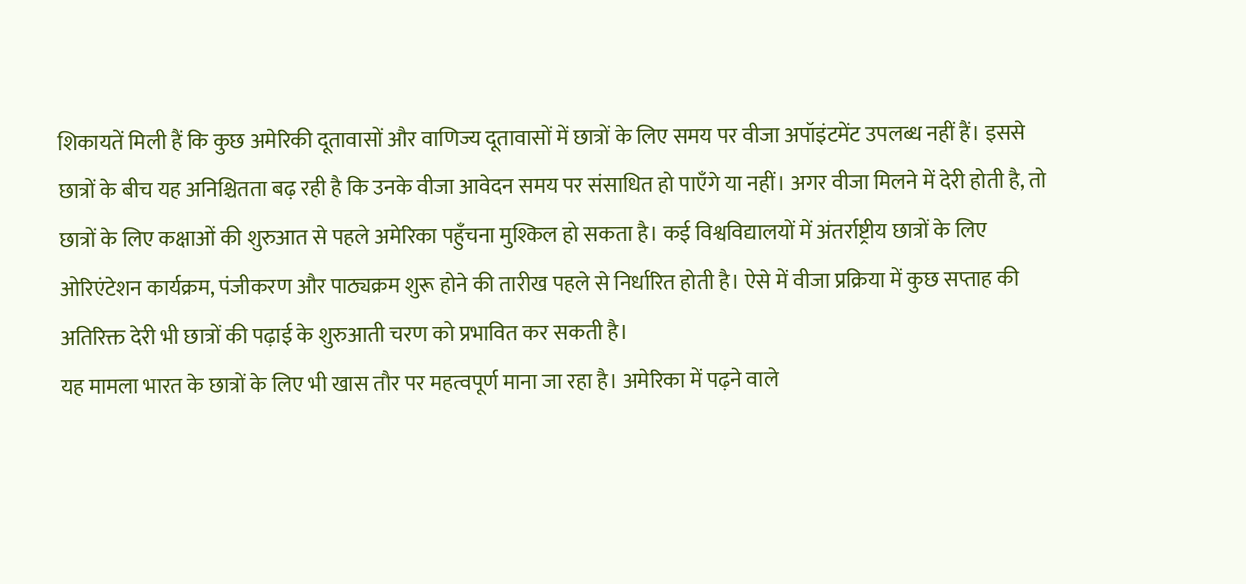शिकायतें मिली हैं कि कुछ अमेरिकी दूतावासों और वाणिज्य दूतावासों में छात्रों के लिए समय पर वीजा अपॉइंटमेंट उपलब्ध नहीं हैं। इससे छात्रों के बीच यह अनिश्चितता बढ़ रही है कि उनके वीजा आवेदन समय पर संसाधित हो पाएँगे या नहीं। अगर वीजा मिलने में देरी होती है, तो छात्रों के लिए कक्षाओं की शुरुआत से पहले अमेरिका पहुँचना मुश्किल हो सकता है। कई विश्वविद्यालयों में अंतर्राष्ट्रीय छात्रों के लिए ओरिएंटेशन कार्यक्रम, पंजीकरण और पाठ्यक्रम शुरू होने की तारीख पहले से निर्धारित होती है। ऐसे में वीजा प्रक्रिया में कुछ सप्ताह की अतिरिक्त देरी भी छात्रों की पढ़ाई के शुरुआती चरण को प्रभावित कर सकती है।
यह मामला भारत के छात्रों के लिए भी खास तौर पर महत्वपूर्ण माना जा रहा है। अमेरिका में पढ़ने वाले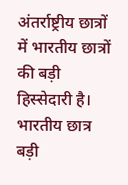अंतर्राष्ट्रीय छात्रों में भारतीय छात्रों की बड़ी हिस्सेदारी है। भारतीय छात्र बड़ी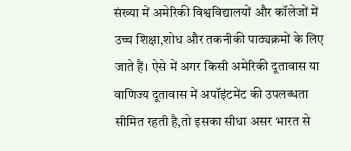संख्या में अमेरिकी विश्वविद्यालयों और कॉलेजों में उच्च शिक्षा,शोध और तकनीकी पाठ्यक्रमों के लिए जाते हैं। ऐसे में अगर किसी अमेरिकी दूतावास या वाणिज्य दूतावास में अपॉइंटमेंट की उपलब्धता सीमित रहती है,तो इसका सीधा असर भारत से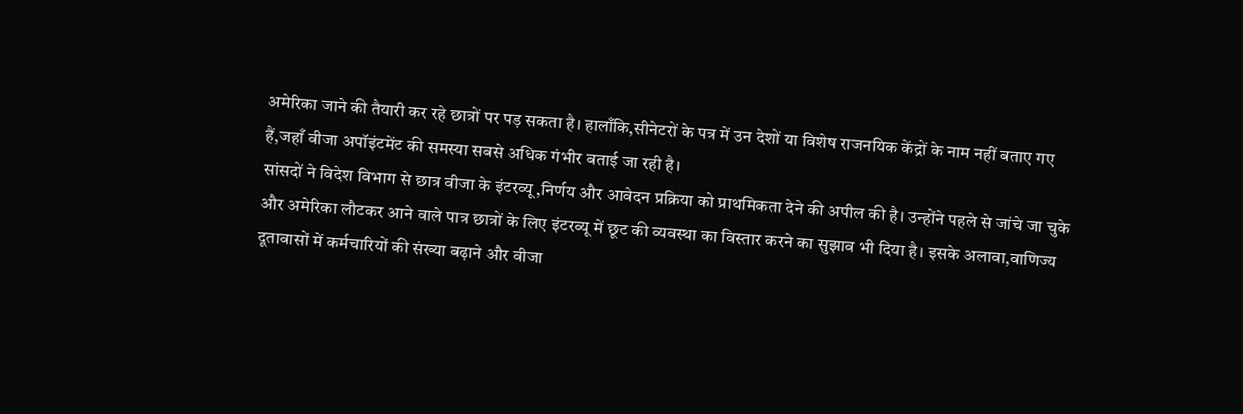अमेरिका जाने की तैयारी कर रहे छात्रों पर पड़ सकता है। हालाँकि,सीनेटरों के पत्र में उन देशों या विशेष राजनयिक केंद्रों के नाम नहीं बताए गए हैं,जहाँ वीजा अपॉइंटमेंट की समस्या सबसे अधिक गंभीर बताई जा रही है।
सांसदों ने विदेश विभाग से छात्र वीजा के इंटरव्यू,निर्णय और आवेदन प्रक्रिया को प्राथमिकता देने की अपील की है। उन्होंने पहले से जांचे जा चुके और अमेरिका लौटकर आने वाले पात्र छात्रों के लिए इंटरव्यू में छूट की व्यवस्था का विस्तार करने का सुझाव भी दिया है। इसके अलावा,वाणिज्य दूतावासों में कर्मचारियों की संख्या बढ़ाने और वीजा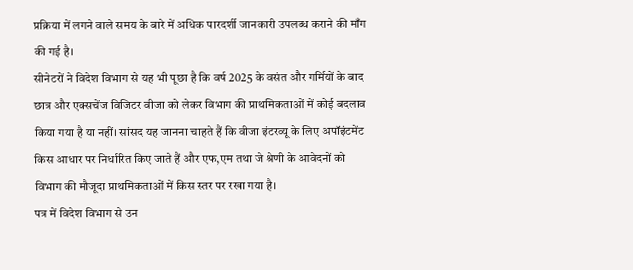प्रक्रिया में लगने वाले समय के बारे में अधिक पारदर्शी जानकारी उपलब्ध कराने की माँग की गई है।
सीनेटरों ने विदेश विभाग से यह भी पूछा है कि वर्ष 2025 के वसंत और गर्मियों के बाद छात्र और एक्सचेंज विजिटर वीजा को लेकर विभाग की प्राथमिकताओं में कोई बदलाव किया गया है या नहीं। सांसद यह जानना चाहते हैं कि वीजा इंटरव्यू के लिए अपॉइंटमेंट किस आधार पर निर्धारित किए जाते हैं और एफ,एम तथा जे श्रेणी के आवेदनों को विभाग की मौजूदा प्राथमिकताओं में किस स्तर पर रखा गया है।
पत्र में विदेश विभाग से उन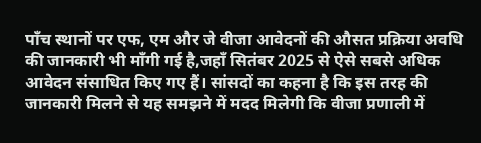पाँच स्थानों पर एफ, एम और जे वीजा आवेदनों की औसत प्रक्रिया अवधि की जानकारी भी माँगी गई है,जहाँ सितंबर 2025 से ऐसे सबसे अधिक आवेदन संसाधित किए गए हैं। सांसदों का कहना है कि इस तरह की जानकारी मिलने से यह समझने में मदद मिलेगी कि वीजा प्रणाली में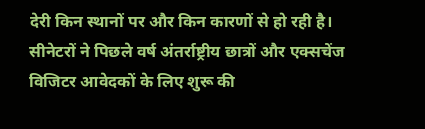देरी किन स्थानों पर और किन कारणों से हो रही है।
सीनेटरों ने पिछले वर्ष अंतर्राष्ट्रीय छात्रों और एक्सचेंज विजिटर आवेदकों के लिए शुरू की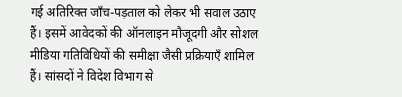गई अतिरिक्त जाँच-पड़ताल को लेकर भी सवाल उठाए हैं। इसमें आवेदकों की ऑनलाइन मौजूदगी और सोशल मीडिया गतिविधियों की समीक्षा जैसी प्रक्रियाएँ शामिल हैं। सांसदों ने विदेश विभाग से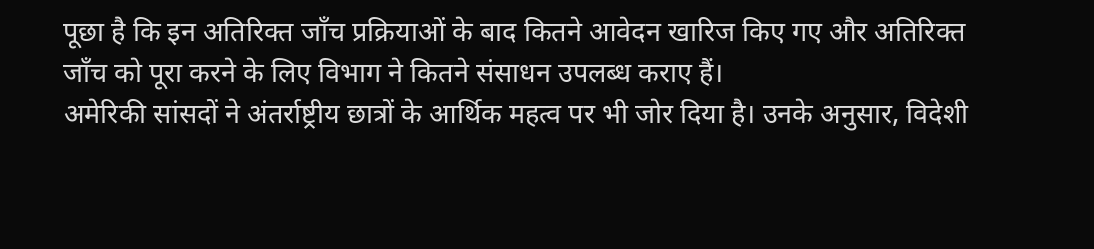पूछा है कि इन अतिरिक्त जाँच प्रक्रियाओं के बाद कितने आवेदन खारिज किए गए और अतिरिक्त जाँच को पूरा करने के लिए विभाग ने कितने संसाधन उपलब्ध कराए हैं।
अमेरिकी सांसदों ने अंतर्राष्ट्रीय छात्रों के आर्थिक महत्व पर भी जोर दिया है। उनके अनुसार, विदेशी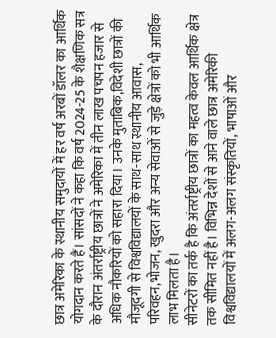छात्र अमेरिका के स्थानीय समुदायों में हर वर्ष अरबों डॉलर का आर्थिक योगदान करते हैं। सांसदों ने कहा कि वर्ष 2024-25 के शैक्षणिक सत्र के दौरान अंतर्राष्ट्रीय छात्रों ने अमेरिका में तीन लाख पचपन हजार से अधिक नौकरियों को सहारा दिया। उनके मुताबिक,विदेशी छात्रों की मौजूदगी से विश्वविद्यालयों के साथ-साथ स्थानीय आवास, परिवहन,भोजन, खुदरा और अन्य सेवाओं से जुड़े क्षेत्रों को भी आर्थिक लाभ मिलता है।
सीनेटरों का तर्क है कि अंतर्राष्ट्रीय छात्रों का महत्व केवल आर्थिक क्षेत्र तक सीमित नहीं है। विभिन्न देशों से आने वाले छात्र अमेरिकी विश्वविद्यालयों में अलग-अलग संस्कृतियों, भाषाओं और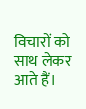विचारों को साथ लेकर आते हैं।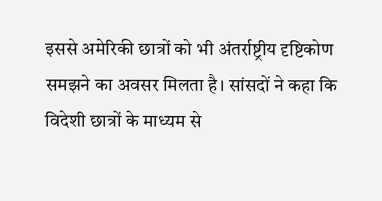इससे अमेरिकी छात्रों को भी अंतर्राष्ट्रीय दृष्टिकोण समझने का अवसर मिलता है। सांसदों ने कहा कि विदेशी छात्रों के माध्यम से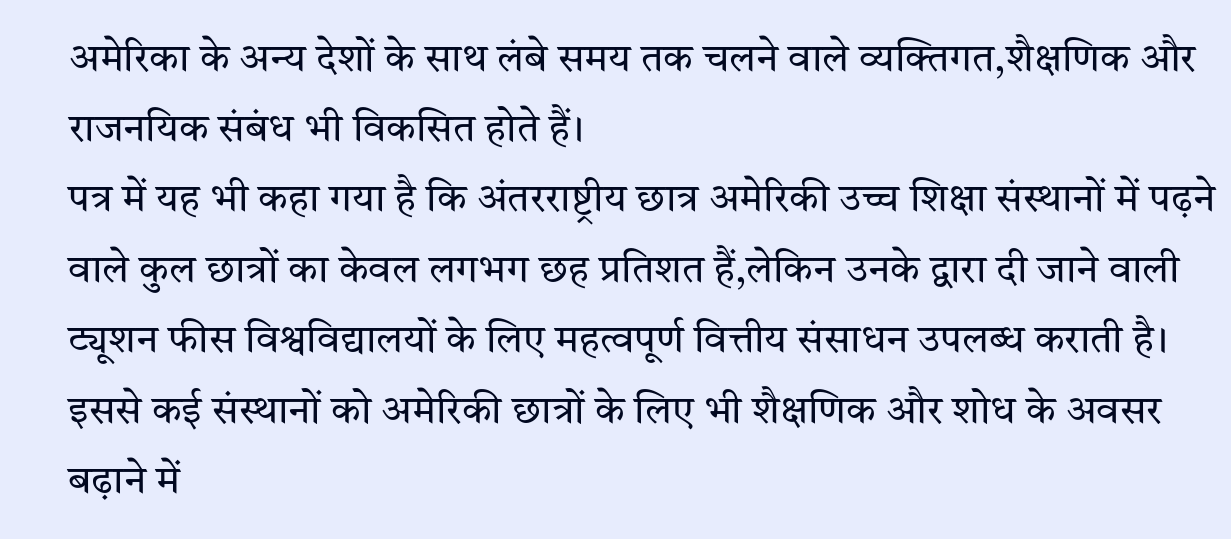अमेरिका के अन्य देशों के साथ लंबे समय तक चलने वाले व्यक्तिगत,शैक्षणिक और राजनयिक संबंध भी विकसित होते हैं।
पत्र में यह भी कहा गया है कि अंतरराष्ट्रीय छात्र अमेरिकी उच्च शिक्षा संस्थानों में पढ़ने वाले कुल छात्रों का केवल लगभग छह प्रतिशत हैं,लेकिन उनके द्वारा दी जाने वाली ट्यूशन फीस विश्वविद्यालयों के लिए महत्वपूर्ण वित्तीय संसाधन उपलब्ध कराती है। इससे कई संस्थानों को अमेरिकी छात्रों के लिए भी शैक्षणिक और शोध के अवसर बढ़ाने में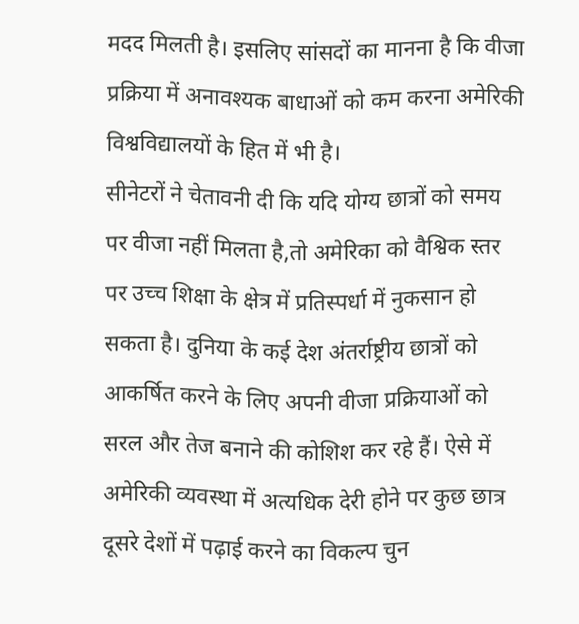मदद मिलती है। इसलिए सांसदों का मानना है कि वीजा प्रक्रिया में अनावश्यक बाधाओं को कम करना अमेरिकी विश्वविद्यालयों के हित में भी है।
सीनेटरों ने चेतावनी दी कि यदि योग्य छात्रों को समय पर वीजा नहीं मिलता है,तो अमेरिका को वैश्विक स्तर पर उच्च शिक्षा के क्षेत्र में प्रतिस्पर्धा में नुकसान हो सकता है। दुनिया के कई देश अंतर्राष्ट्रीय छात्रों को आकर्षित करने के लिए अपनी वीजा प्रक्रियाओं को सरल और तेज बनाने की कोशिश कर रहे हैं। ऐसे में अमेरिकी व्यवस्था में अत्यधिक देरी होने पर कुछ छात्र दूसरे देशों में पढ़ाई करने का विकल्प चुन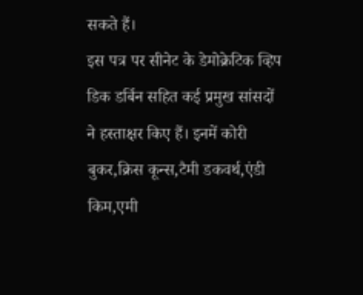सकते हैं।
इस पत्र पर सीनेट के डेमोक्रेटिक व्हिप डिक डर्बिन सहित कई प्रमुख सांसदों ने हस्ताक्षर किए हैं। इनमें कोरी बुकर,क्रिस कून्स,टैमी डकवर्थ,एंडी किम,एमी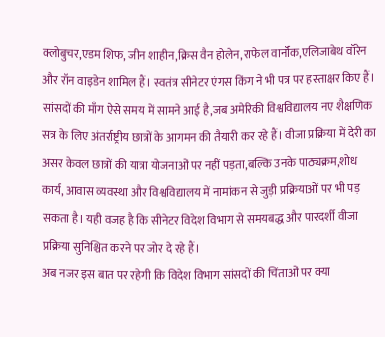क्लोबुचर,एडम शिफ, जीन शाहीन,क्रिस वैन होलेन,राफेल वार्नॉक,एलिजाबेथ वॉरेन और रॉन वाइडेन शामिल हैं। स्वतंत्र सीनेटर एंगस किंग ने भी पत्र पर हस्ताक्षर किए हैं।
सांसदों की माँग ऐसे समय में सामने आई है,जब अमेरिकी विश्वविद्यालय नए शैक्षणिक सत्र के लिए अंतर्राष्ट्रीय छात्रों के आगमन की तैयारी कर रहे हैं। वीजा प्रक्रिया में देरी का असर केवल छात्रों की यात्रा योजनाओं पर नहीं पड़ता,बल्कि उनके पाठ्यक्रम,शोध कार्य, आवास व्यवस्था और विश्वविद्यालय में नामांकन से जुड़ी प्रक्रियाओं पर भी पड़ सकता है। यही वजह है कि सीनेटर विदेश विभाग से समयबद्ध और पारदर्शी वीजा प्रक्रिया सुनिश्चित करने पर जोर दे रहे हैं।
अब नजर इस बात पर रहेगी कि विदेश विभाग सांसदों की चिंताओं पर क्या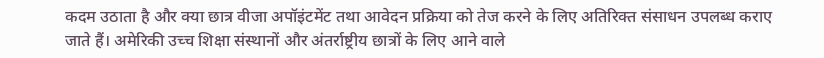कदम उठाता है और क्या छात्र वीजा अपॉइंटमेंट तथा आवेदन प्रक्रिया को तेज करने के लिए अतिरिक्त संसाधन उपलब्ध कराए जाते हैं। अमेरिकी उच्च शिक्षा संस्थानों और अंतर्राष्ट्रीय छात्रों के लिए आने वाले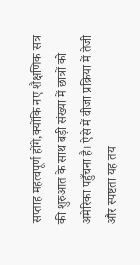सप्ताह महत्वपूर्ण होंगे,क्योंकि नए शैक्षणिक सत्र की शुरुआत के साथ बड़ी संख्या में छात्रों को अमेरिका पहुँचना है। ऐसे में वीजा प्रक्रिया में तेजी और स्पष्टता यह तय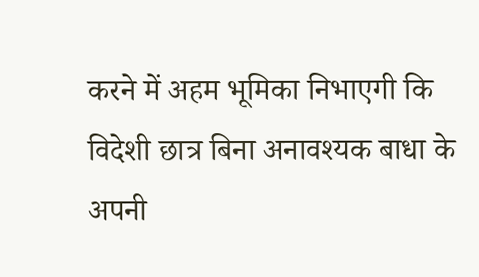करने में अहम भूमिका निभाएगी कि विदेशी छात्र बिना अनावश्यक बाधा के अपनी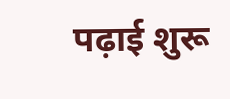पढ़ाई शुरू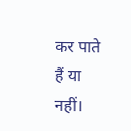कर पाते हैं या नहीं।